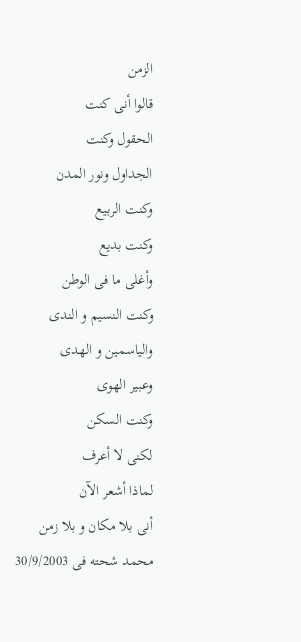الزمن
قالوا أنى كنت
الحقول وكنت
الجداول ونور المدن
وكنت الربيع
وكنت بديع
وأغلى ما فى الوطن
وكنت النسيم و الندى
والياسمين و الهدى
وعبير الهوى
وكنت السكن
لكنى لا أعرف
لماذا أشعر الآن
أنى بلا مكان و بلا زمن
محمد شحته فى 30/9/2003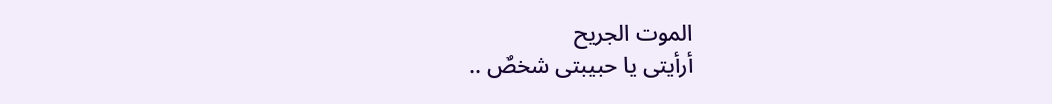الموت الجريح
أرأيتى يا حبيبتى شخصٌ ..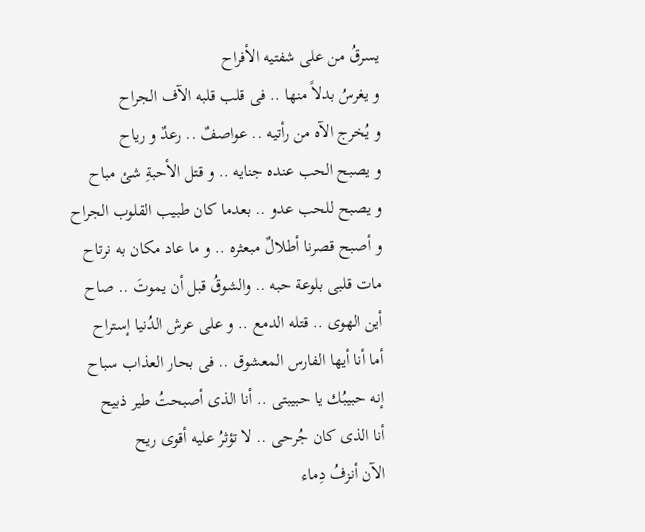يسرقُ من على شفتيه الأفراح
و يغرسُ بدلاً منها .. فى قلب قلبه الآف الجراح
و يُخرج الآه من رأتيه .. عواصفٌ .. رعدٌ و رياح
و يصبح الحب عنده جنايه .. و قتل الأحبةِ شئ مباح
و يصبح للحب عدو .. بعدما كان طبيب القلوب الجراح
و أصبح قصرنا أطلالٌ مبعثره .. و ما عاد مكان به نرتاح
مات قلبى بلوعة حبه .. والشوقُ قبل أن يموتَ .. صاح
أين الهوى .. قتله الدمع .. و على عرش الدُنيا إستراح
أما أنا أيها الفارس المعشوق .. فى بحار العذاب سباح
إنه حبيبُك يا حبيبتى .. أنا الذى أصبحتُ طير ذبيح
أنا الذى كان جُرحى .. لا تؤثرُ عليه أقوى ريح
الآن أنزفُ دِماء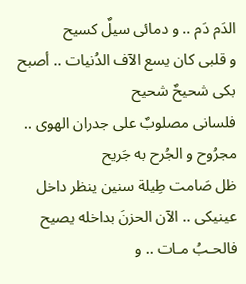الدَم دَم .. و دمائى سيلٌ كسيح
و قلبى كان يسع الآف الدُنيات .. أصبح بكى شحيحٌ شحيح
فلسانى مصلوبٌ على جدران الهوى .. مجرُوح و الجُرح به جَريح
ظل صَامت طِيلة سنين ينظر داخل عينيكى .. الآن الحزنَ بداخله يصيح
فالحـبُ مـات .. و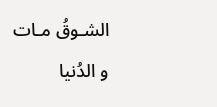الشـوقُ مـات
و الدُنيا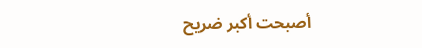أصبحت أكبر ضريح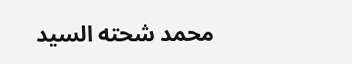محمد شحته السيد